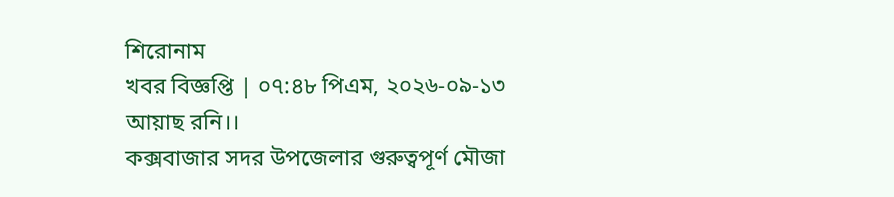শিরোনাম
খবর বিজ্ঞপ্তি | ০৭:৪৮ পিএম, ২০২৬-০৯-১৩
আয়াছ রনি।।
কক্সবাজার সদর উপজেলার গুরুত্বপূর্ণ মৌজা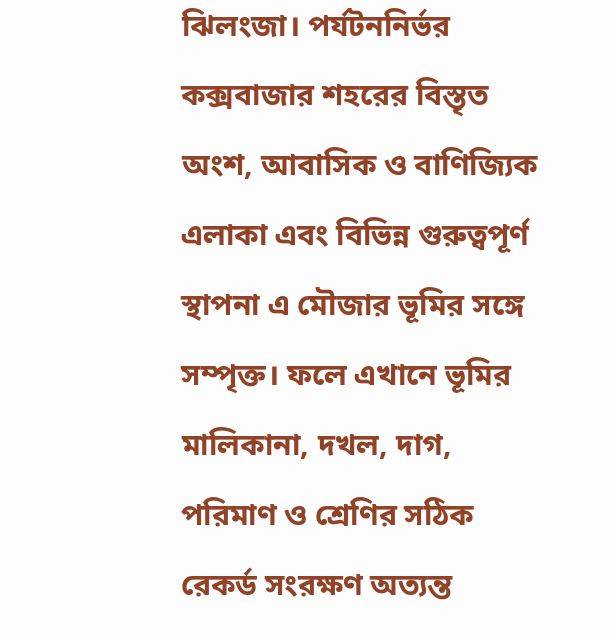ঝিলংজা। পর্যটননির্ভর কক্সবাজার শহরের বিস্তৃত অংশ, আবাসিক ও বাণিজ্যিক এলাকা এবং বিভিন্ন গুরুত্বপূর্ণ স্থাপনা এ মৌজার ভূমির সঙ্গে সম্পৃক্ত। ফলে এখানে ভূমির মালিকানা, দখল, দাগ, পরিমাণ ও শ্রেণির সঠিক রেকর্ড সংরক্ষণ অত্যন্ত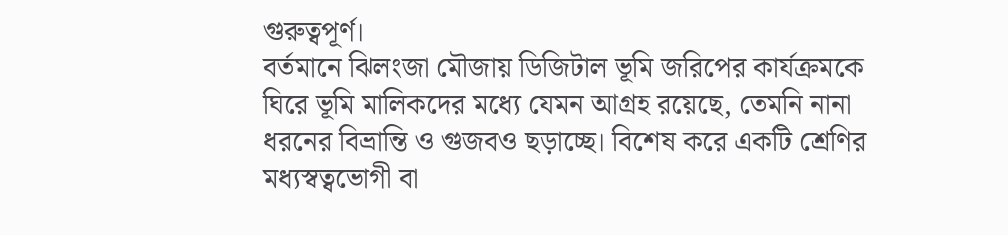গুরুত্বপূর্ণ।
বর্তমানে ঝিলংজা মৌজায় ডিজিটাল ভূমি জরিপের কার্যক্রমকে ঘিরে ভূমি মালিকদের মধ্যে যেমন আগ্রহ রয়েছে, তেমনি নানা ধরনের বিভ্রান্তি ও গুজবও ছড়াচ্ছে। বিশেষ করে একটি শ্রেণির মধ্যস্বত্বভোগী বা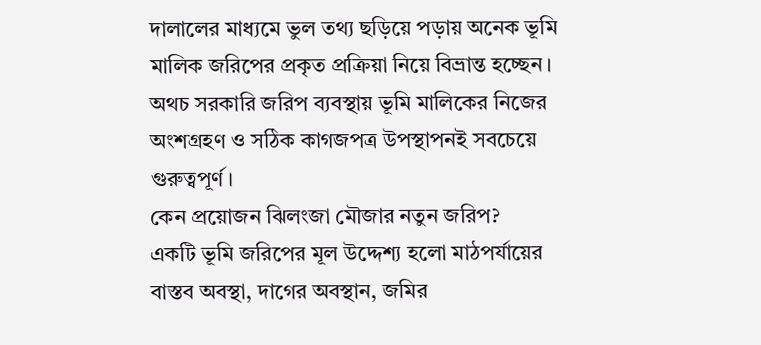দালালের মাধ্যমে ভুল তথ্য ছড়িয়ে পড়ায় অনেক ভূমি মালিক জরিপের প্রকৃত প্রক্রিয়া নিয়ে বিভ্রান্ত হচ্ছেন। অথচ সরকারি জরিপ ব্যবস্থায় ভূমি মালিকের নিজের অংশগ্রহণ ও সঠিক কাগজপত্র উপস্থাপনই সবচেয়ে গুরুত্বপূর্ণ।
কেন প্রয়োজন ঝিলংজা মৌজার নতুন জরিপ?
একটি ভূমি জরিপের মূল উদ্দেশ্য হলো মাঠপর্যায়ের বাস্তব অবস্থা, দাগের অবস্থান, জমির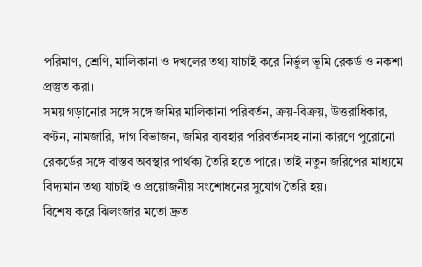পরিমাণ, শ্রেণি, মালিকানা ও দখলের তথ্য যাচাই করে নির্ভুল ভূমি রেকর্ড ও নকশা প্রস্তুত করা।
সময় গড়ানোর সঙ্গে সঙ্গে জমির মালিকানা পরিবর্তন, ক্রয়-বিক্রয়, উত্তরাধিকার, বণ্টন, নামজারি, দাগ বিভাজন, জমির ব্যবহার পরিবর্তনসহ নানা কারণে পুরোনো রেকর্ডের সঙ্গে বাস্তব অবস্থার পার্থক্য তৈরি হতে পারে। তাই নতুন জরিপের মাধ্যমে বিদ্যমান তথ্য যাচাই ও প্রয়োজনীয় সংশোধনের সুযোগ তৈরি হয়।
বিশেষ করে ঝিলংজার মতো দ্রুত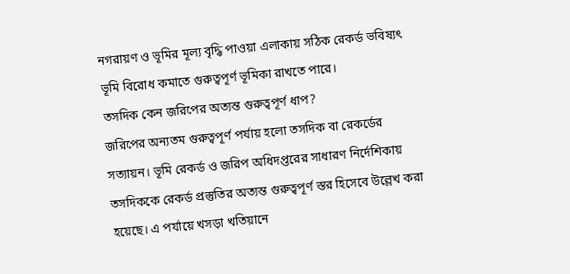নগরায়ণ ও ভূমির মূল্য বৃদ্ধি পাওয়া এলাকায় সঠিক রেকর্ড ভবিষ্যৎ ভূমি বিরোধ কমাতে গুরুত্বপূর্ণ ভূমিকা রাখতে পারে।
তসদিক কেন জরিপের অত্যন্ত গুরুত্বপূর্ণ ধাপ?
জরিপের অন্যতম গুরুত্বপূর্ণ পর্যায় হলো তসদিক বা রেকর্ডের সত্যায়ন। ভূমি রেকর্ড ও জরিপ অধিদপ্তরের সাধারণ নির্দেশিকায় তসদিককে রেকর্ড প্রস্তুতির অত্যন্ত গুরুত্বপূর্ণ স্তর হিসেবে উল্লেখ করা হয়েছে। এ পর্যায়ে খসড়া খতিয়ানে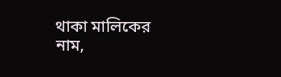থাকা মালিকের নাম,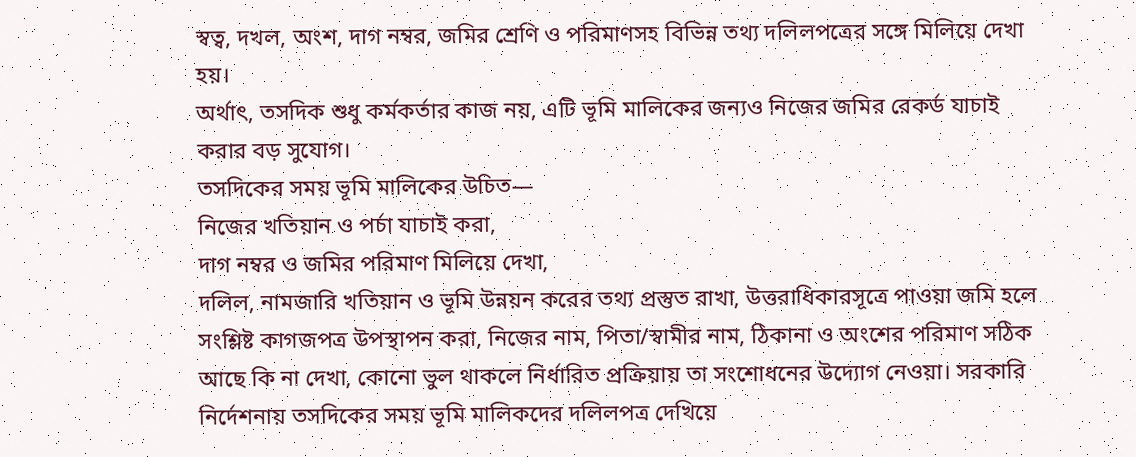স্বত্ব, দখল, অংশ, দাগ নম্বর, জমির শ্রেণি ও পরিমাণসহ বিভিন্ন তথ্য দলিলপত্রের সঙ্গে মিলিয়ে দেখা হয়।
অর্থাৎ, তসদিক শুধু কর্মকর্তার কাজ নয়, এটি ভূমি মালিকের জন্যও নিজের জমির রেকর্ড যাচাই করার বড় সুযোগ।
তসদিকের সময় ভূমি মালিকের উচিত—
নিজের খতিয়ান ও পর্চা যাচাই করা,
দাগ নম্বর ও জমির পরিমাণ মিলিয়ে দেখা,
দলিল, নামজারি খতিয়ান ও ভূমি উন্নয়ন করের তথ্য প্রস্তুত রাখা, উত্তরাধিকারসূত্রে পাওয়া জমি হলে সংশ্লিষ্ট কাগজপত্র উপস্থাপন করা, নিজের নাম, পিতা/স্বামীর নাম, ঠিকানা ও অংশের পরিমাণ সঠিক আছে কি না দেখা, কোনো ভুল থাকলে নির্ধারিত প্রক্রিয়ায় তা সংশোধনের উদ্যোগ নেওয়া। সরকারি নির্দেশনায় তসদিকের সময় ভূমি মালিকদের দলিলপত্র দেখিয়ে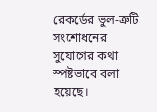রেকর্ডের ভুল-ত্রুটি সংশোধনের সুযোগের কথা স্পষ্টভাবে বলা হয়েছে।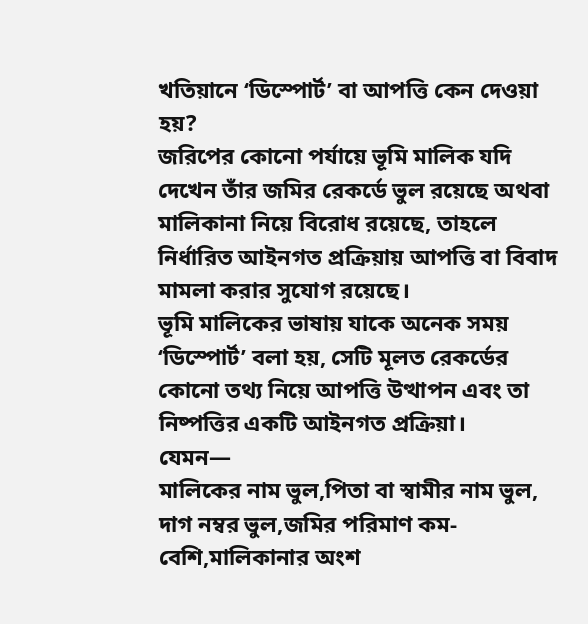খতিয়ানে ‘ডিস্পোর্ট’ বা আপত্তি কেন দেওয়া হয়?
জরিপের কোনো পর্যায়ে ভূমি মালিক যদি দেখেন তাঁর জমির রেকর্ডে ভুল রয়েছে অথবা মালিকানা নিয়ে বিরোধ রয়েছে, তাহলে নির্ধারিত আইনগত প্রক্রিয়ায় আপত্তি বা বিবাদ মামলা করার সুযোগ রয়েছে।
ভূমি মালিকের ভাষায় যাকে অনেক সময় ‘ডিস্পোর্ট’ বলা হয়, সেটি মূলত রেকর্ডের কোনো তথ্য নিয়ে আপত্তি উত্থাপন এবং তা নিষ্পত্তির একটি আইনগত প্রক্রিয়া।
যেমন—
মালিকের নাম ভুল,পিতা বা স্বামীর নাম ভুল, দাগ নম্বর ভুল,জমির পরিমাণ কম-বেশি,মালিকানার অংশ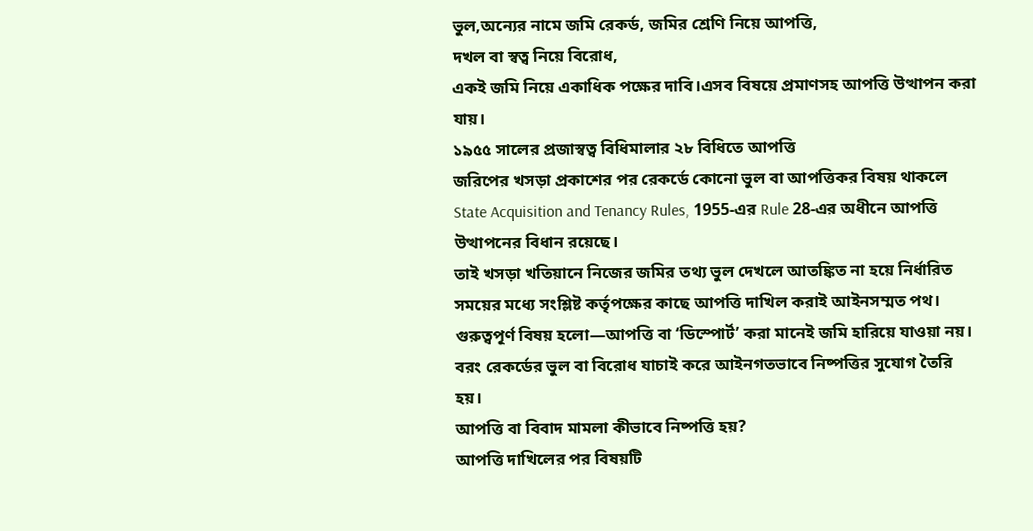ভুল,অন্যের নামে জমি রেকর্ড, জমির শ্রেণি নিয়ে আপত্তি,
দখল বা স্বত্ব নিয়ে বিরোধ,
একই জমি নিয়ে একাধিক পক্ষের দাবি।এসব বিষয়ে প্রমাণসহ আপত্তি উত্থাপন করা যায়।
১৯৫৫ সালের প্রজাস্বত্ব বিধিমালার ২৮ বিধিতে আপত্তি
জরিপের খসড়া প্রকাশের পর রেকর্ডে কোনো ভুল বা আপত্তিকর বিষয় থাকলে State Acquisition and Tenancy Rules, 1955-এর Rule 28-এর অধীনে আপত্তি উত্থাপনের বিধান রয়েছে।
তাই খসড়া খতিয়ানে নিজের জমির তথ্য ভুল দেখলে আতঙ্কিত না হয়ে নির্ধারিত সময়ের মধ্যে সংশ্লিষ্ট কর্তৃপক্ষের কাছে আপত্তি দাখিল করাই আইনসম্মত পথ।
গুরুত্বপূর্ণ বিষয় হলো—আপত্তি বা ‘ডিস্পোর্ট’ করা মানেই জমি হারিয়ে যাওয়া নয়। বরং রেকর্ডের ভুল বা বিরোধ যাচাই করে আইনগতভাবে নিষ্পত্তির সুযোগ তৈরি হয়।
আপত্তি বা বিবাদ মামলা কীভাবে নিষ্পত্তি হয়?
আপত্তি দাখিলের পর বিষয়টি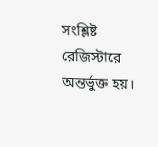সংশ্লিষ্ট রেজিস্টারে অন্তর্ভুক্ত হয়।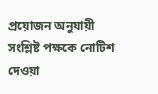প্রয়োজন অনুযায়ী সংশ্লিষ্ট পক্ষকে নোটিশ দেওয়া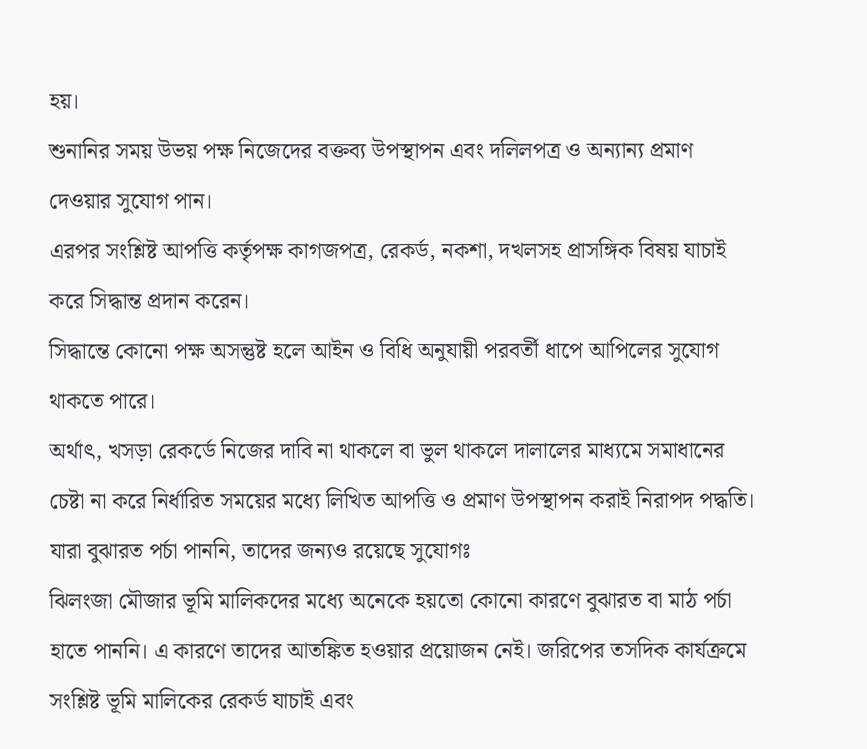হয়।
শুনানির সময় উভয় পক্ষ নিজেদের বক্তব্য উপস্থাপন এবং দলিলপত্র ও অন্যান্য প্রমাণ দেওয়ার সুযোগ পান।
এরপর সংশ্লিষ্ট আপত্তি কর্তৃপক্ষ কাগজপত্র, রেকর্ড, নকশা, দখলসহ প্রাসঙ্গিক বিষয় যাচাই করে সিদ্ধান্ত প্রদান করেন।
সিদ্ধান্তে কোনো পক্ষ অসন্তুষ্ট হলে আইন ও বিধি অনুযায়ী পরবর্তী ধাপে আপিলের সুযোগ থাকতে পারে।
অর্থাৎ, খসড়া রেকর্ডে নিজের দাবি না থাকলে বা ভুল থাকলে দালালের মাধ্যমে সমাধানের চেষ্টা না করে নির্ধারিত সময়ের মধ্যে লিখিত আপত্তি ও প্রমাণ উপস্থাপন করাই নিরাপদ পদ্ধতি।
যারা বুঝারত পর্চা পাননি, তাদের জন্যও রয়েছে সুযোগঃ
ঝিলংজা মৌজার ভূমি মালিকদের মধ্যে অনেকে হয়তো কোনো কারণে বুঝারত বা মাঠ পর্চা হাতে পাননি। এ কারণে তাদের আতঙ্কিত হওয়ার প্রয়োজন নেই। জরিপের তসদিক কার্যক্রমে সংশ্লিষ্ট ভূমি মালিকের রেকর্ড যাচাই এবং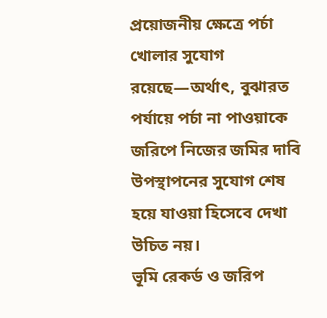প্রয়োজনীয় ক্ষেত্রে পর্চা খোলার সুযোগ রয়েছে—অর্থাৎ, বুঝারত পর্যায়ে পর্চা না পাওয়াকে জরিপে নিজের জমির দাবি উপস্থাপনের সুযোগ শেষ হয়ে যাওয়া হিসেবে দেখা উচিত নয়।
ভূমি রেকর্ড ও জরিপ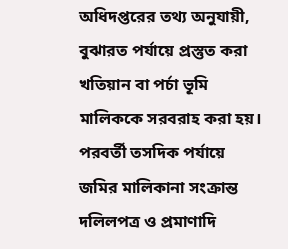অধিদপ্তরের তথ্য অনুযায়ী, বুঝারত পর্যায়ে প্রস্তুত করা খতিয়ান বা পর্চা ভূমি মালিককে সরবরাহ করা হয়। পরবর্তী তসদিক পর্যায়ে জমির মালিকানা সংক্রান্ত দলিলপত্র ও প্রমাণাদি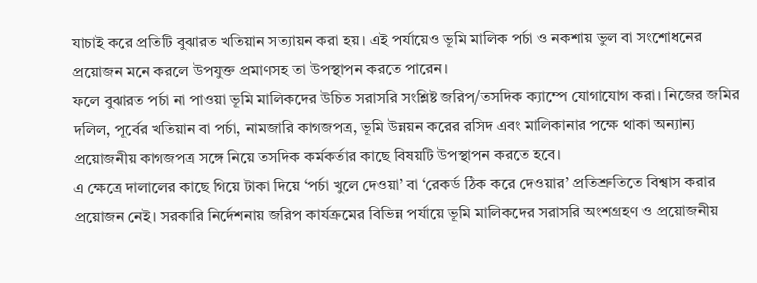যাচাই করে প্রতিটি বুঝারত খতিয়ান সত্যায়ন করা হয়। এই পর্যায়েও ভূমি মালিক পর্চা ও নকশায় ভুল বা সংশোধনের প্রয়োজন মনে করলে উপযুক্ত প্রমাণসহ তা উপস্থাপন করতে পারেন।
ফলে বুঝারত পর্চা না পাওয়া ভূমি মালিকদের উচিত সরাসরি সংশ্লিষ্ট জরিপ/তসদিক ক্যাম্পে যোগাযোগ করা। নিজের জমির দলিল, পূর্বের খতিয়ান বা পর্চা, নামজারি কাগজপত্র, ভূমি উন্নয়ন করের রসিদ এবং মালিকানার পক্ষে থাকা অন্যান্য প্রয়োজনীয় কাগজপত্র সঙ্গে নিয়ে তসদিক কর্মকর্তার কাছে বিষয়টি উপস্থাপন করতে হবে।
এ ক্ষেত্রে দালালের কাছে গিয়ে টাকা দিয়ে ‘পর্চা খুলে দেওয়া’ বা ‘রেকর্ড ঠিক করে দেওয়ার’ প্রতিশ্রুতিতে বিশ্বাস করার প্রয়োজন নেই। সরকারি নির্দেশনায় জরিপ কার্যক্রমের বিভিন্ন পর্যায়ে ভূমি মালিকদের সরাসরি অংশগ্রহণ ও প্রয়োজনীয়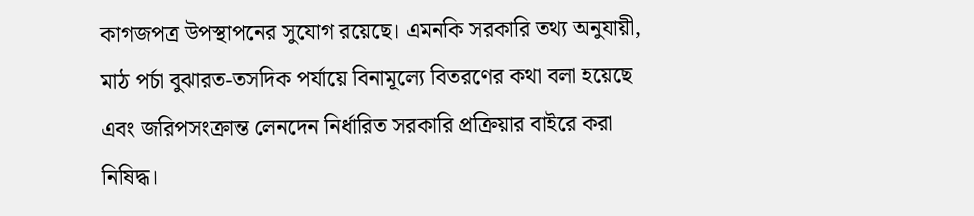কাগজপত্র উপস্থাপনের সুযোগ রয়েছে। এমনকি সরকারি তথ্য অনুযায়ী, মাঠ পর্চা বুঝারত-তসদিক পর্যায়ে বিনামূল্যে বিতরণের কথা বলা হয়েছে এবং জরিপসংক্রান্ত লেনদেন নির্ধারিত সরকারি প্রক্রিয়ার বাইরে করা নিষিদ্ধ।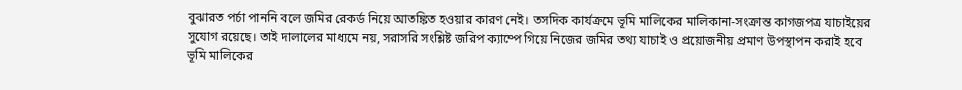বুঝারত পর্চা পাননি বলে জমির রেকর্ড নিয়ে আতঙ্কিত হওয়ার কারণ নেই। তসদিক কার্যক্রমে ভূমি মালিকের মালিকানা-সংক্রান্ত কাগজপত্র যাচাইয়ের সুযোগ রয়েছে। তাই দালালের মাধ্যমে নয়, সরাসরি সংশ্লিষ্ট জরিপ ক্যাম্পে গিয়ে নিজের জমির তথ্য যাচাই ও প্রয়োজনীয় প্রমাণ উপস্থাপন করাই হবে ভূমি মালিকের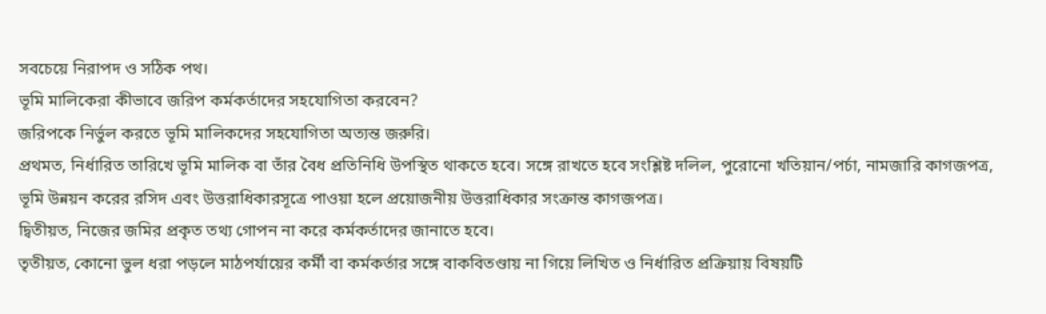সবচেয়ে নিরাপদ ও সঠিক পথ।
ভূমি মালিকেরা কীভাবে জরিপ কর্মকর্তাদের সহযোগিতা করবেন?
জরিপকে নির্ভুল করতে ভূমি মালিকদের সহযোগিতা অত্যন্ত জরুরি।
প্রথমত, নির্ধারিত তারিখে ভূমি মালিক বা তাঁর বৈধ প্রতিনিধি উপস্থিত থাকতে হবে। সঙ্গে রাখতে হবে সংশ্লিষ্ট দলিল, পুরোনো খতিয়ান/পর্চা, নামজারি কাগজপত্র, ভূমি উন্নয়ন করের রসিদ এবং উত্তরাধিকারসূত্রে পাওয়া হলে প্রয়োজনীয় উত্তরাধিকার সংক্রান্ত কাগজপত্র।
দ্বিতীয়ত, নিজের জমির প্রকৃত তথ্য গোপন না করে কর্মকর্তাদের জানাতে হবে।
তৃতীয়ত, কোনো ভুল ধরা পড়লে মাঠপর্যায়ের কর্মী বা কর্মকর্তার সঙ্গে বাকবিতণ্ডায় না গিয়ে লিখিত ও নির্ধারিত প্রক্রিয়ায় বিষয়টি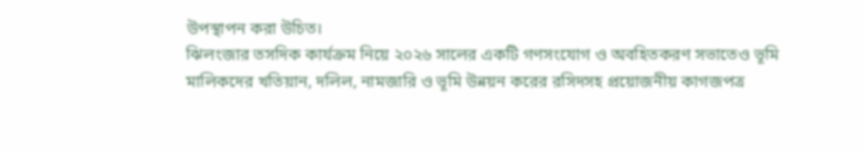উপস্থাপন করা উচিত।
ঝিলংজার তসদিক কার্যক্রম নিয়ে ২০২৬ সালের একটি গণসংযোগ ও অবহিতকরণ সভাতেও ভূমি মালিকদের খতিয়ান, দলিল, নামজারি ও ভূমি উন্নয়ন করের রসিদসহ প্রয়োজনীয় কাগজপত্র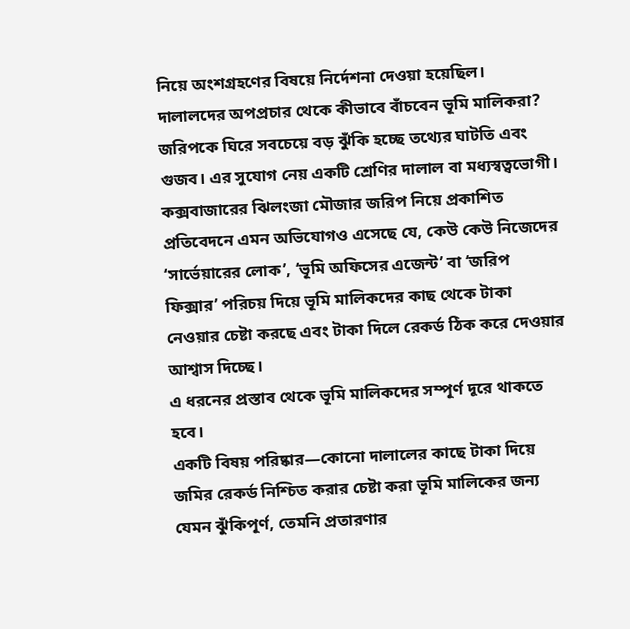নিয়ে অংশগ্রহণের বিষয়ে নির্দেশনা দেওয়া হয়েছিল।
দালালদের অপপ্রচার থেকে কীভাবে বাঁচবেন ভূমি মালিকরা?
জরিপকে ঘিরে সবচেয়ে বড় ঝুঁকি হচ্ছে তথ্যের ঘাটতি এবং গুজব। এর সুযোগ নেয় একটি শ্রেণির দালাল বা মধ্যস্বত্বভোগী।
কক্সবাজারের ঝিলংজা মৌজার জরিপ নিয়ে প্রকাশিত প্রতিবেদনে এমন অভিযোগও এসেছে যে, কেউ কেউ নিজেদের ‘সার্ভেয়ারের লোক’, ‘ভূমি অফিসের এজেন্ট’ বা ‘জরিপ ফিক্সার’ পরিচয় দিয়ে ভূমি মালিকদের কাছ থেকে টাকা নেওয়ার চেষ্টা করছে এবং টাকা দিলে রেকর্ড ঠিক করে দেওয়ার আশ্বাস দিচ্ছে।
এ ধরনের প্রস্তাব থেকে ভূমি মালিকদের সম্পূর্ণ দূরে থাকতে হবে।
একটি বিষয় পরিষ্কার—কোনো দালালের কাছে টাকা দিয়ে জমির রেকর্ড নিশ্চিত করার চেষ্টা করা ভূমি মালিকের জন্য যেমন ঝুঁকিপূর্ণ, তেমনি প্রতারণার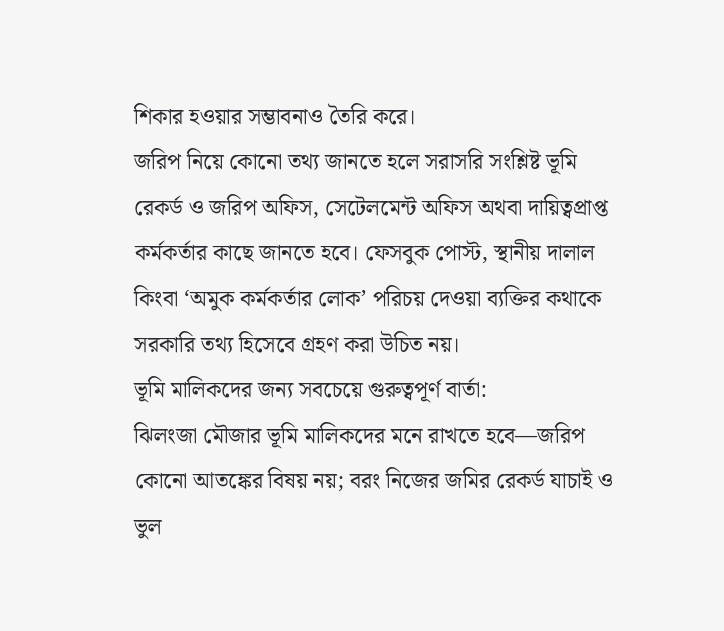শিকার হওয়ার সম্ভাবনাও তৈরি করে।
জরিপ নিয়ে কোনো তথ্য জানতে হলে সরাসরি সংশ্লিষ্ট ভূমি রেকর্ড ও জরিপ অফিস, সেটেলমেন্ট অফিস অথবা দায়িত্বপ্রাপ্ত কর্মকর্তার কাছে জানতে হবে। ফেসবুক পোস্ট, স্থানীয় দালাল কিংবা ‘অমুক কর্মকর্তার লোক’ পরিচয় দেওয়া ব্যক্তির কথাকে সরকারি তথ্য হিসেবে গ্রহণ করা উচিত নয়।
ভূমি মালিকদের জন্য সবচেয়ে গুরুত্বপূর্ণ বার্তা:
ঝিলংজা মৌজার ভূমি মালিকদের মনে রাখতে হবে—জরিপ কোনো আতঙ্কের বিষয় নয়; বরং নিজের জমির রেকর্ড যাচাই ও ভুল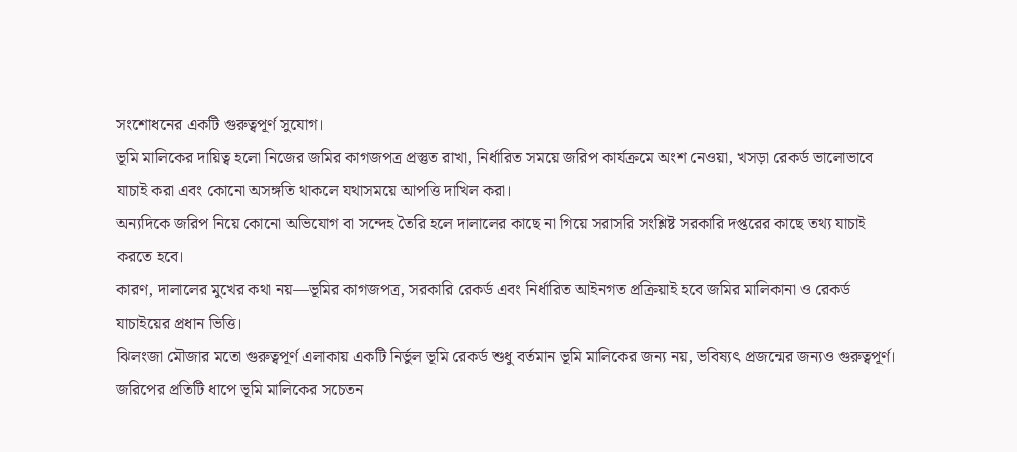সংশোধনের একটি গুরুত্বপূর্ণ সুযোগ।
ভূমি মালিকের দায়িত্ব হলো নিজের জমির কাগজপত্র প্রস্তুত রাখা, নির্ধারিত সময়ে জরিপ কার্যক্রমে অংশ নেওয়া, খসড়া রেকর্ড ভালোভাবে যাচাই করা এবং কোনো অসঙ্গতি থাকলে যথাসময়ে আপত্তি দাখিল করা।
অন্যদিকে জরিপ নিয়ে কোনো অভিযোগ বা সন্দেহ তৈরি হলে দালালের কাছে না গিয়ে সরাসরি সংশ্লিষ্ট সরকারি দপ্তরের কাছে তথ্য যাচাই করতে হবে।
কারণ, দালালের মুখের কথা নয়—ভূমির কাগজপত্র, সরকারি রেকর্ড এবং নির্ধারিত আইনগত প্রক্রিয়াই হবে জমির মালিকানা ও রেকর্ড যাচাইয়ের প্রধান ভিত্তি।
ঝিলংজা মৌজার মতো গুরুত্বপূর্ণ এলাকায় একটি নির্ভুল ভূমি রেকর্ড শুধু বর্তমান ভূমি মালিকের জন্য নয়, ভবিষ্যৎ প্রজন্মের জন্যও গুরুত্বপূর্ণ। জরিপের প্রতিটি ধাপে ভূমি মালিকের সচেতন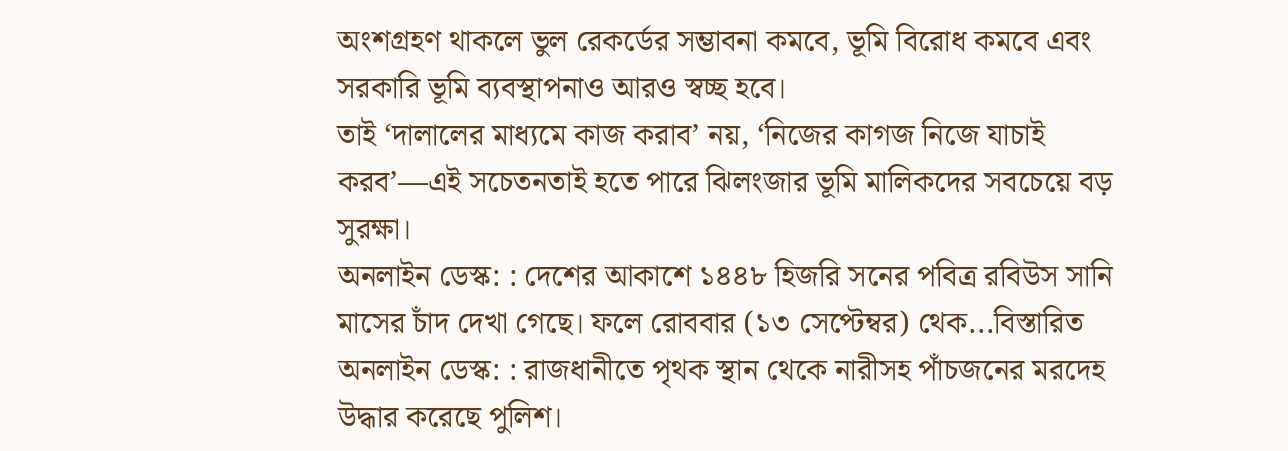অংশগ্রহণ থাকলে ভুল রেকর্ডের সম্ভাবনা কমবে, ভূমি বিরোধ কমবে এবং সরকারি ভূমি ব্যবস্থাপনাও আরও স্বচ্ছ হবে।
তাই ‘দালালের মাধ্যমে কাজ করাব’ নয়, ‘নিজের কাগজ নিজে যাচাই করব’—এই সচেতনতাই হতে পারে ঝিলংজার ভূমি মালিকদের সবচেয়ে বড় সুরক্ষা।
অনলাইন ডেস্ক: : দেশের আকাশে ১৪৪৮ হিজরি সনের পবিত্র রবিউস সানি মাসের চাঁদ দেখা গেছে। ফলে রোববার (১৩ সেপ্টেম্বর) থেক...বিস্তারিত
অনলাইন ডেস্ক: : রাজধানীতে পৃথক স্থান থেকে নারীসহ পাঁচজনের মরদেহ উদ্ধার করেছে পুলিশ।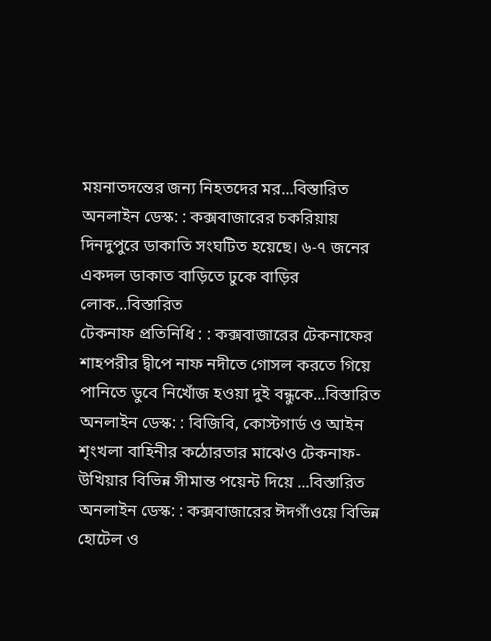ময়নাতদন্তের জন্য নিহতদের মর...বিস্তারিত
অনলাইন ডেস্ক: : কক্সবাজারের চকরিয়ায় দিনদুপুরে ডাকাতি সংঘটিত হয়েছে। ৬-৭ জনের একদল ডাকাত বাড়িতে ঢুকে বাড়ির লোক...বিস্তারিত
টেকনাফ প্রতিনিধি : : কক্সবাজারের টেকনাফের শাহপরীর দ্বীপে নাফ নদীতে গোসল করতে গিয়ে পানিতে ডুবে নিখোঁজ হওয়া দুই বন্ধুকে...বিস্তারিত
অনলাইন ডেস্ক: : বিজিবি, কোস্টগার্ড ও আইন শৃংখলা বাহিনীর কঠোরতার মাঝেও টেকনাফ-উখিয়ার বিভিন্ন সীমান্ত পয়েন্ট দিয়ে ...বিস্তারিত
অনলাইন ডেস্ক: : কক্সবাজারের ঈদগাঁওয়ে বিভিন্ন হোটেল ও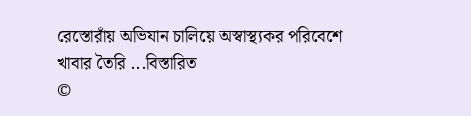রেস্তোরাঁয় অভিযান চালিয়ে অস্বাস্থ্যকর পরিবেশে খাবার তৈরি ...বিস্তারিত
©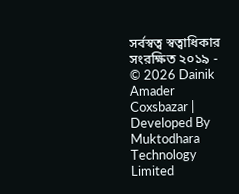সর্বস্বত্ব স্বত্বাধিকার সংরক্ষিত ২০১৯ - © 2026 Dainik Amader Coxsbazar | Developed By Muktodhara Technology Limited